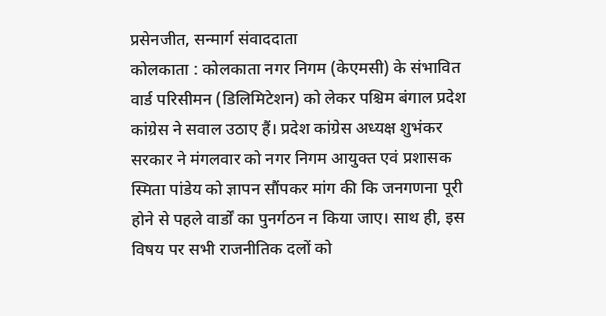प्रसेनजीत, सन्मार्ग संवाददाता
कोलकाता : कोलकाता नगर निगम (केएमसी) के संभावित वार्ड परिसीमन (डिलिमिटेशन) को लेकर पश्चिम बंगाल प्रदेश कांग्रेस ने सवाल उठाए हैं। प्रदेश कांग्रेस अध्यक्ष शुभंकर सरकार ने मंगलवार को नगर निगम आयुक्त एवं प्रशासक स्मिता पांडेय को ज्ञापन सौंपकर मांग की कि जनगणना पूरी होने से पहले वार्डों का पुनर्गठन न किया जाए। साथ ही, इस विषय पर सभी राजनीतिक दलों को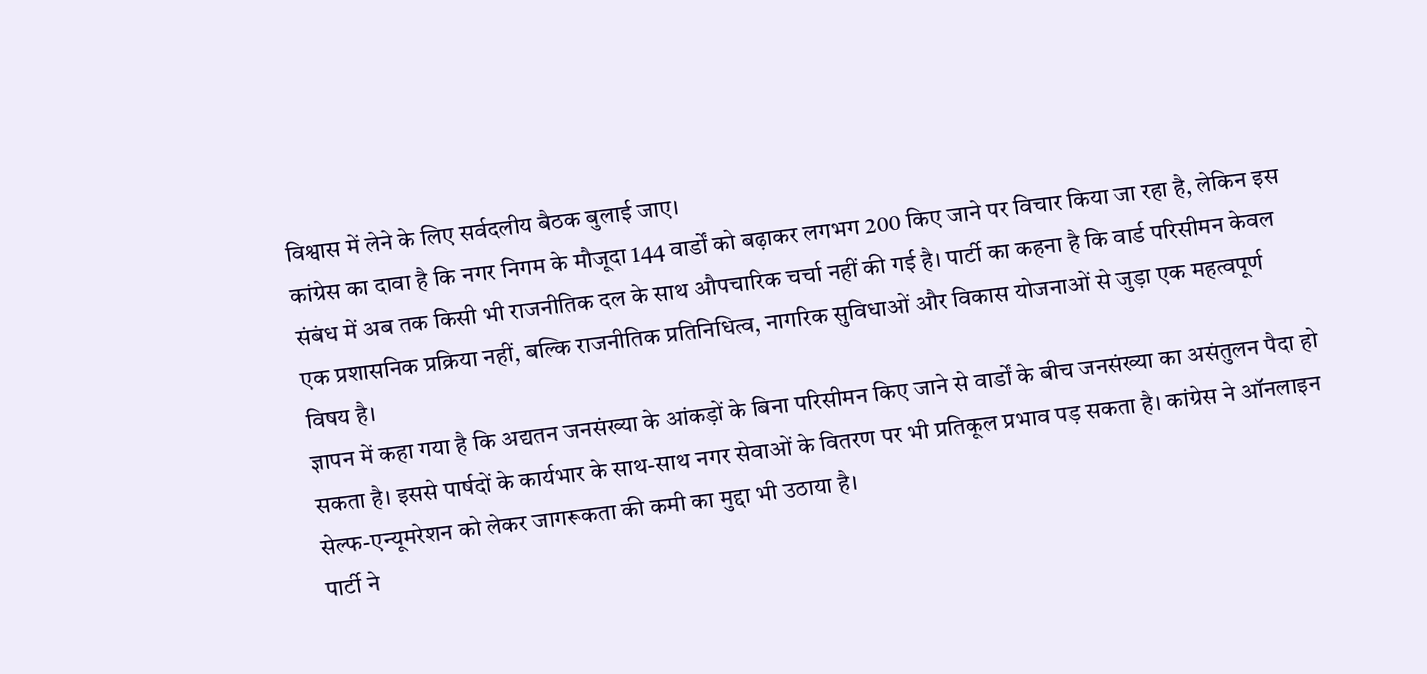विश्वास में लेने के लिए सर्वदलीय बैठक बुलाई जाए।
कांग्रेस का दावा है कि नगर निगम के मौजूदा 144 वार्डों को बढ़ाकर लगभग 200 किए जाने पर विचार किया जा रहा है, लेकिन इस संबंध में अब तक किसी भी राजनीतिक दल के साथ औपचारिक चर्चा नहीं की गई है। पार्टी का कहना है कि वार्ड परिसीमन केवल एक प्रशासनिक प्रक्रिया नहीं, बल्कि राजनीतिक प्रतिनिधित्व, नागरिक सुविधाओं और विकास योजनाओं से जुड़ा एक महत्वपूर्ण विषय है।
ज्ञापन में कहा गया है कि अद्यतन जनसंख्या के आंकड़ों के बिना परिसीमन किए जाने से वार्डों के बीच जनसंख्या का असंतुलन पैदा हो सकता है। इससे पार्षदों के कार्यभार के साथ-साथ नगर सेवाओं के वितरण पर भी प्रतिकूल प्रभाव पड़ सकता है। कांग्रेस ने ऑनलाइन सेल्फ-एन्यूमरेशन को लेकर जागरूकता की कमी का मुद्दा भी उठाया है।
पार्टी ने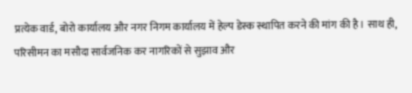प्रत्येक वार्ड, बोरो कार्यालय और नगर निगम कार्यालय में हेल्प डेस्क स्थापित करने की मांग की है। साथ ही, परिसीमन का मसौदा सार्वजनिक कर नागरिकों से सुझाव और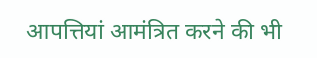आपत्तियां आमंत्रित करने की भी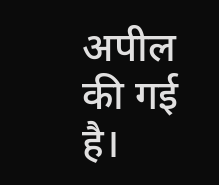अपील की गई है।